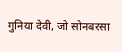गुनिया देवी, जो सोनबरसा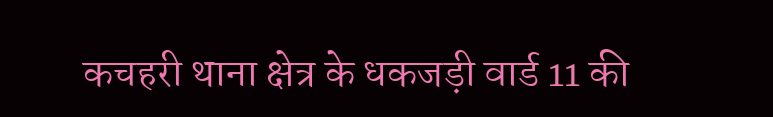कचहरी थाना क्षेत्र के धकजड़ी वार्ड 11 की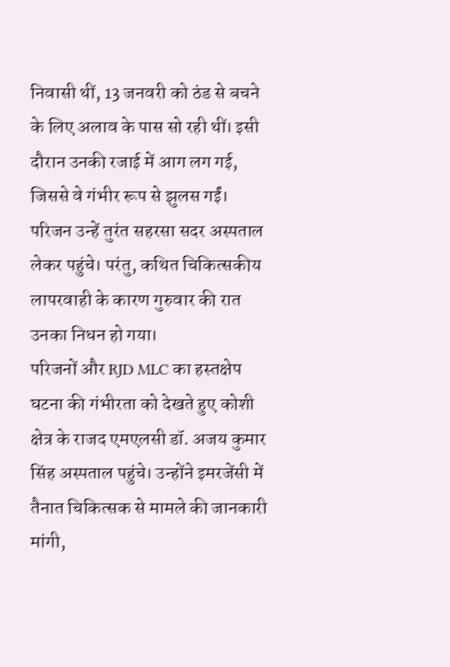निवासी थीं, 13 जनवरी को ठंड से बचने के लिए अलाव के पास सो रही थीं। इसी दौरान उनकी रजाई में आग लग गई, जिससे वे गंभीर रूप से झुलस गईं। परिजन उन्हें तुरंत सहरसा सदर अस्पताल लेकर पहुंचे। परंतु, कथित चिकित्सकीय लापरवाही के कारण गुरुवार की रात उनका निधन हो गया।
परिजनों और RJD MLC का हस्तक्षेप
घटना की गंभीरता को देखते हुए कोशी क्षेत्र के राजद एमएलसी डॉ. अजय कुमार सिंह अस्पताल पहुंचे। उन्होंने इमरजेंसी में तैनात चिकित्सक से मामले की जानकारी मांगी,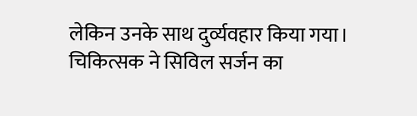लेकिन उनके साथ दुर्व्यवहार किया गया। चिकित्सक ने सिविल सर्जन का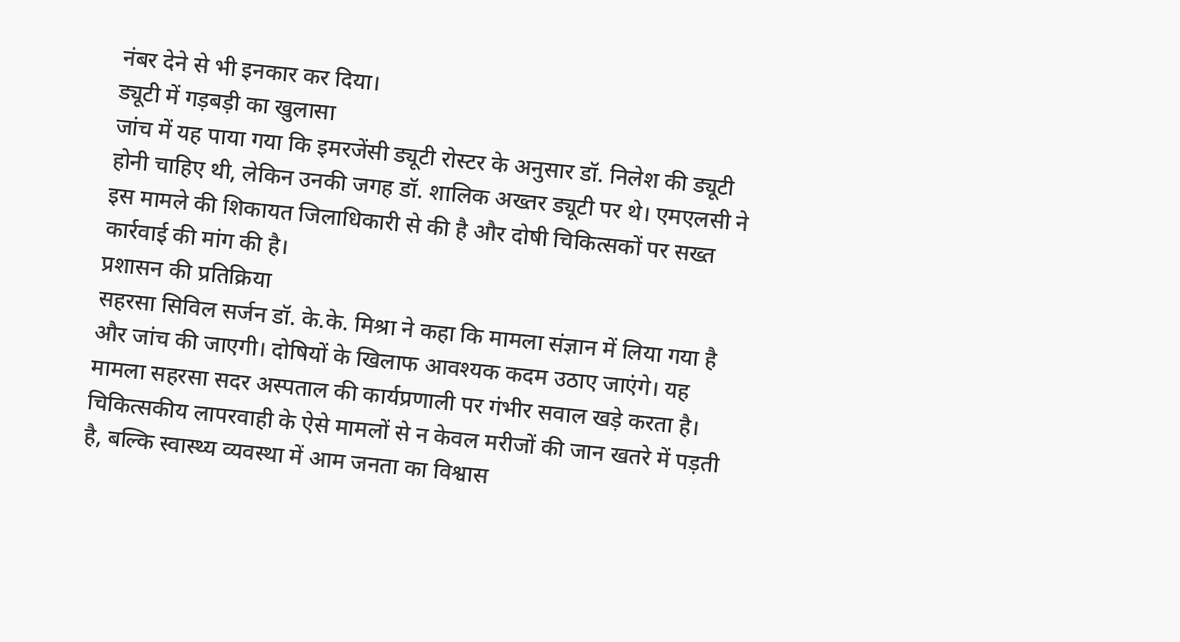नंबर देने से भी इनकार कर दिया।
ड्यूटी में गड़बड़ी का खुलासा
जांच में यह पाया गया कि इमरजेंसी ड्यूटी रोस्टर के अनुसार डॉ. निलेश की ड्यूटी होनी चाहिए थी, लेकिन उनकी जगह डॉ. शालिक अख्तर ड्यूटी पर थे। एमएलसी ने इस मामले की शिकायत जिलाधिकारी से की है और दोषी चिकित्सकों पर सख्त कार्रवाई की मांग की है।
प्रशासन की प्रतिक्रिया
सहरसा सिविल सर्जन डॉ. के.के. मिश्रा ने कहा कि मामला संज्ञान में लिया गया है और जांच की जाएगी। दोषियों के खिलाफ आवश्यक कदम उठाए जाएंगे। यह मामला सहरसा सदर अस्पताल की कार्यप्रणाली पर गंभीर सवाल खड़े करता है। चिकित्सकीय लापरवाही के ऐसे मामलों से न केवल मरीजों की जान खतरे में पड़ती है, बल्कि स्वास्थ्य व्यवस्था में आम जनता का विश्वास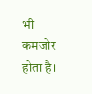भी कमजोर होता है।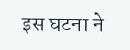इस घटना ने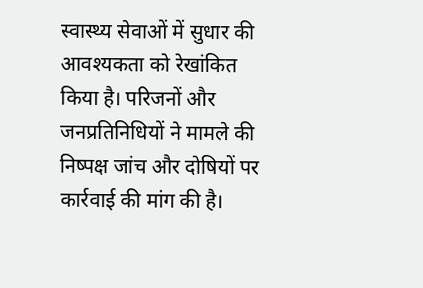स्वास्थ्य सेवाओं में सुधार की आवश्यकता को रेखांकित किया है। परिजनों और जनप्रतिनिधियों ने मामले की निष्पक्ष जांच और दोषियों पर कार्रवाई की मांग की है।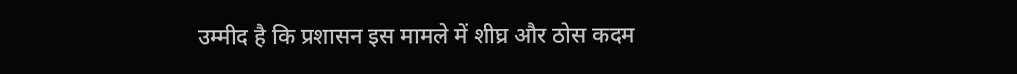उम्मीद है कि प्रशासन इस मामले में शीघ्र और ठोस कदम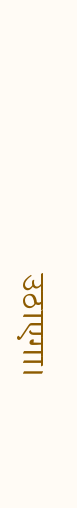उठाएगा।